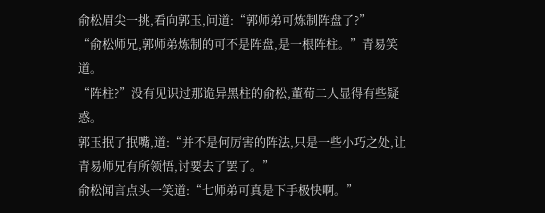俞松眉尖一挑,看向郭玉,问道:“郭师弟可炼制阵盘了?”
“俞松师兄,郭师弟炼制的可不是阵盘,是一根阵柱。”青易笑道。
“阵柱?”没有见识过那诡异黑柱的俞松,董荀二人显得有些疑惑。
郭玉抿了抿嘴,道:“并不是何厉害的阵法,只是一些小巧之处,让青易师兄有所领悟,讨要去了罢了。”
俞松闻言点头一笑道:“七师弟可真是下手极快啊。”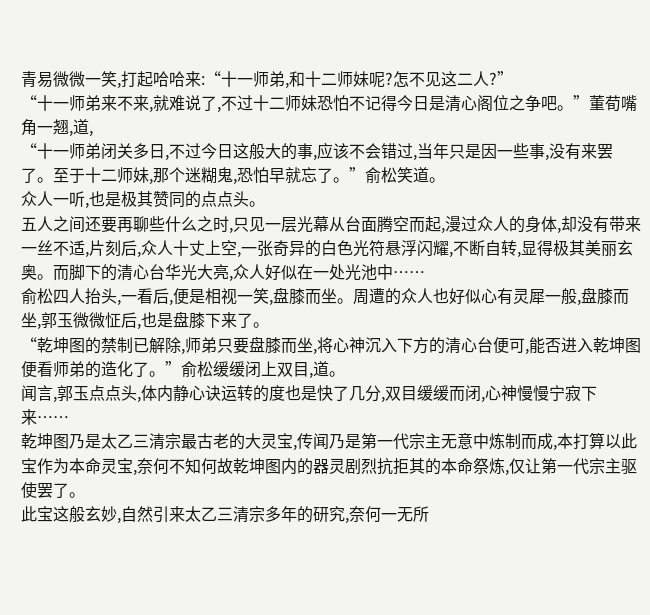青易微微一笑,打起哈哈来:“十一师弟,和十二师妹呢?怎不见这二人?”
“十一师弟来不来,就难说了,不过十二师妹恐怕不记得今日是清心阁位之争吧。”董荀嘴角一翘,道,
“十一师弟闭关多日,不过今日这般大的事,应该不会错过,当年只是因一些事,没有来罢了。至于十二师妹,那个迷糊鬼,恐怕早就忘了。”俞松笑道。
众人一听,也是极其赞同的点点头。
五人之间还要再聊些什么之时,只见一层光幕从台面腾空而起,漫过众人的身体,却没有带来一丝不适,片刻后,众人十丈上空,一张奇异的白色光符悬浮闪耀,不断自转,显得极其美丽玄奥。而脚下的清心台华光大亮,众人好似在一处光池中……
俞松四人抬头,一看后,便是相视一笑,盘膝而坐。周遭的众人也好似心有灵犀一般,盘膝而坐,郭玉微微怔后,也是盘膝下来了。
“乾坤图的禁制已解除,师弟只要盘膝而坐,将心神沉入下方的清心台便可,能否进入乾坤图便看师弟的造化了。”俞松缓缓闭上双目,道。
闻言,郭玉点点头,体内静心诀运转的度也是快了几分,双目缓缓而闭,心神慢慢宁寂下来……
乾坤图乃是太乙三清宗最古老的大灵宝,传闻乃是第一代宗主无意中炼制而成,本打算以此宝作为本命灵宝,奈何不知何故乾坤图内的器灵剧烈抗拒其的本命祭炼,仅让第一代宗主驱使罢了。
此宝这般玄妙,自然引来太乙三清宗多年的研究,奈何一无所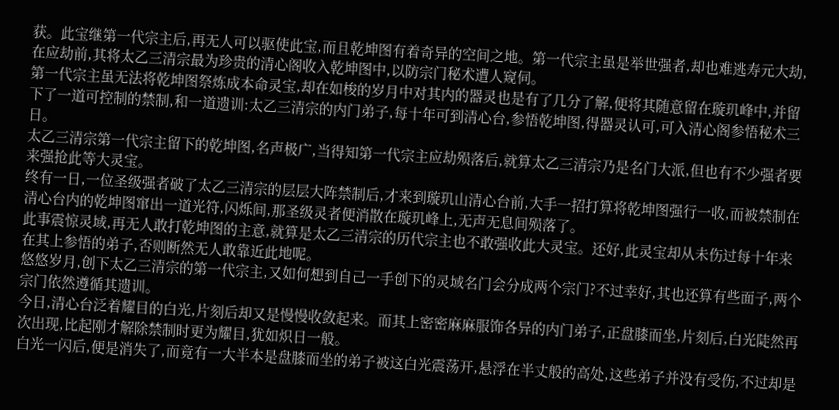获。此宝继第一代宗主后,再无人可以驱使此宝,而且乾坤图有着奇异的空间之地。第一代宗主虽是举世强者,却也难逃寿元大劫,在应劫前,其将太乙三清宗最为珍贵的清心阁收入乾坤图中,以防宗门秘术遭人窥伺。
第一代宗主虽无法将乾坤图祭炼成本命灵宝,却在如梭的岁月中对其内的器灵也是有了几分了解,便将其随意留在璇玑峰中,并留下了一道可控制的禁制,和一道遗训:太乙三清宗的内门弟子,每十年可到清心台,参悟乾坤图,得器灵认可,可入清心阁参悟秘术三日。
太乙三清宗第一代宗主留下的乾坤图,名声极广,当得知第一代宗主应劫殒落后,就算太乙三清宗乃是名门大派,但也有不少强者要来强抢此等大灵宝。
终有一日,一位圣级强者破了太乙三清宗的层层大阵禁制后,才来到璇玑山清心台前,大手一招打算将乾坤图强行一收,而被禁制在清心台内的乾坤图窜出一道光符,闪烁间,那圣级灵者便消散在璇玑峰上,无声无息间殒落了。
此事震惊灵域,再无人敢打乾坤图的主意,就算是太乙三清宗的历代宗主也不敢强收此大灵宝。还好,此灵宝却从未伤过每十年来在其上参悟的弟子,否则断然无人敢靠近此地呢。
悠悠岁月,创下太乙三清宗的第一代宗主,又如何想到自己一手创下的灵域名门会分成两个宗门?不过幸好,其也还算有些面子,两个宗门依然遵循其遗训。
今日,清心台泛着耀目的白光,片刻后却又是慢慢收敛起来。而其上密密麻麻服饰各异的内门弟子,正盘膝而坐,片刻后,白光陡然再次出现,比起刚才解除禁制时更为耀目,犹如炽日一般。
白光一闪后,便是消失了,而竟有一大半本是盘膝而坐的弟子被这白光震荡开,悬浮在半丈般的高处,这些弟子并没有受伤,不过却是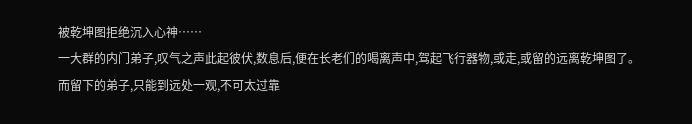被乾坤图拒绝沉入心神……
一大群的内门弟子,叹气之声此起彼伏,数息后,便在长老们的喝离声中,驾起飞行器物,或走,或留的远离乾坤图了。
而留下的弟子,只能到远处一观,不可太过靠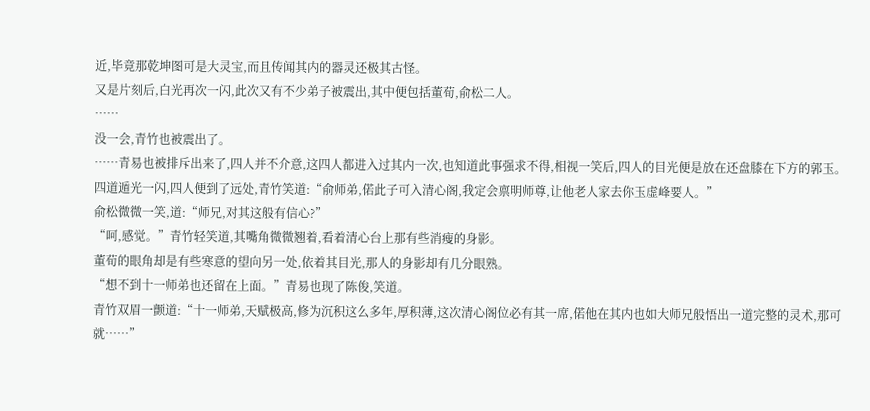近,毕竟那乾坤图可是大灵宝,而且传闻其内的器灵还极其古怪。
又是片刻后,白光再次一闪,此次又有不少弟子被震出,其中便包括董荀,俞松二人。
……
没一会,青竹也被震出了。
……青易也被排斥出来了,四人并不介意,这四人都进入过其内一次,也知道此事强求不得,相视一笑后,四人的目光便是放在还盘膝在下方的郭玉。
四道遁光一闪,四人便到了远处,青竹笑道:“俞师弟,偌此子可入清心阁,我定会禀明师尊,让他老人家去你玉虚峰要人。”
俞松微微一笑,道:“师兄,对其这般有信心?”
“呵,感觉。”青竹轻笑道,其嘴角微微翘着,看着清心台上那有些消瘦的身影。
董荀的眼角却是有些寒意的望向另一处,依着其目光,那人的身影却有几分眼熟。
“想不到十一师弟也还留在上面。”青易也现了陈俊,笑道。
青竹双眉一颤道:“十一师弟,天赋极高,修为沉积这么多年,厚积薄,这次清心阁位必有其一席,偌他在其内也如大师兄般悟出一道完整的灵术,那可就……”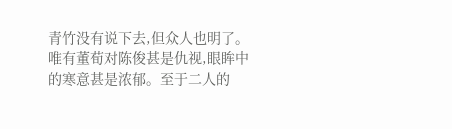青竹没有说下去,但众人也明了。
唯有董荀对陈俊甚是仇视,眼眸中的寒意甚是浓郁。至于二人的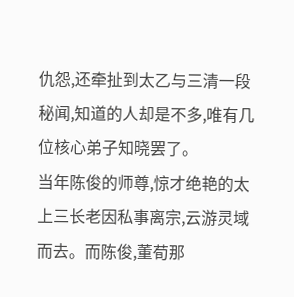仇怨,还牵扯到太乙与三清一段秘闻,知道的人却是不多,唯有几位核心弟子知晓罢了。
当年陈俊的师尊,惊才绝艳的太上三长老因私事离宗,云游灵域而去。而陈俊,董荀那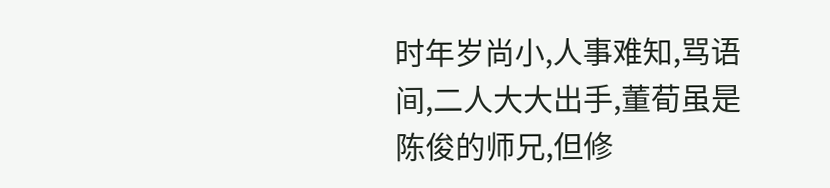时年岁尚小,人事难知,骂语间,二人大大出手,董荀虽是陈俊的师兄,但修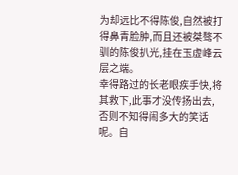为却远比不得陈俊,自然被打得鼻青脸肿,而且还被桀骜不驯的陈俊扒光,挂在玉虚峰云层之端。
幸得路过的长老眼疾手快,将其救下,此事才没传扬出去,否则不知得闹多大的笑话呢。自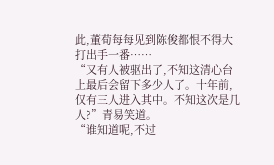此,董荀每每见到陈俊都恨不得大打出手一番……
“又有人被驱出了,不知这清心台上最后会留下多少人了。十年前,仅有三人进入其中。不知这次是几人?”青易笑道。
“谁知道呢,不过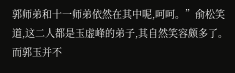郭师弟和十一师弟依然在其中呢,呵呵。”俞松笑道,这二人都是玉虚峰的弟子,其自然笑容颇多了。
而郭玉并不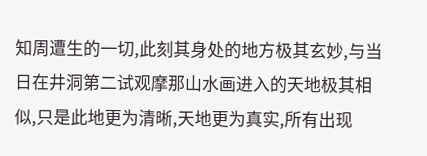知周遭生的一切,此刻其身处的地方极其玄妙,与当日在井洞第二试观摩那山水画进入的天地极其相似,只是此地更为清晰,天地更为真实,所有出现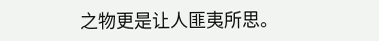之物更是让人匪夷所思。